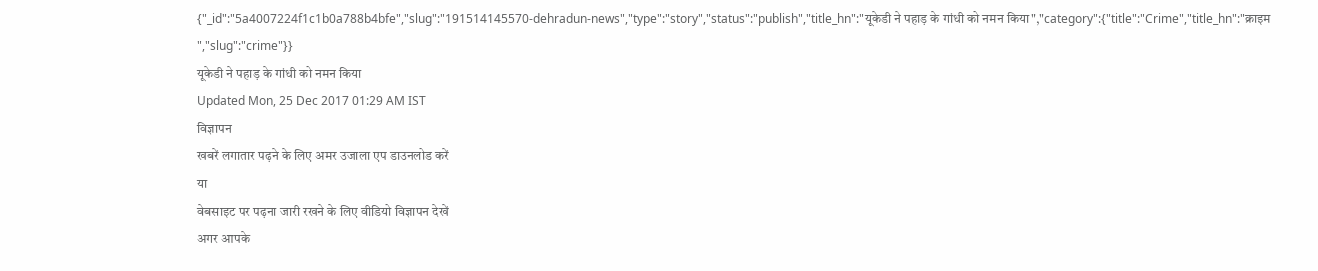{"_id":"5a4007224f1c1b0a788b4bfe","slug":"191514145570-dehradun-news","type":"story","status":"publish","title_hn":"यूकेडी ने पहाड़ के गांधी को नमन किया","category":{"title":"Crime","title_hn":"क्राइम ","slug":"crime"}}
यूकेडी ने पहाड़ के गांधी को नमन किया
Updated Mon, 25 Dec 2017 01:29 AM IST
विज्ञापन
खबरें लगातार पढ़ने के लिए अमर उजाला एप डाउनलोड करें
या
वेबसाइट पर पढ़ना जारी रखने के लिए वीडियो विज्ञापन देखें
अगर आपके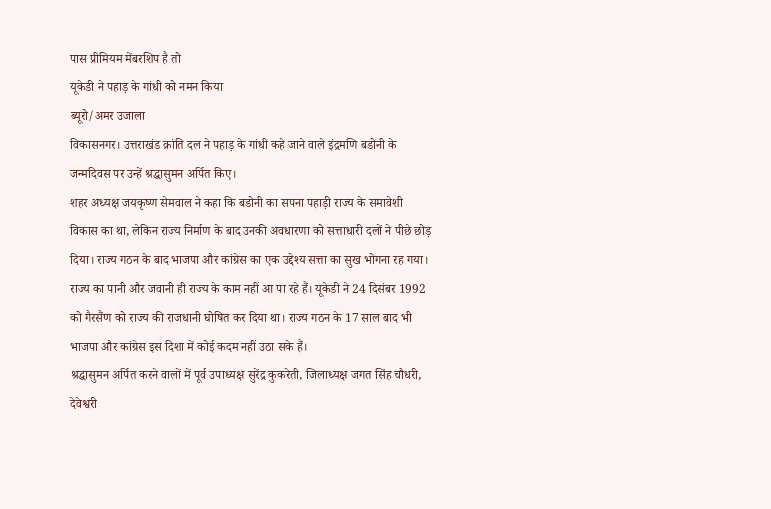पास प्रीमियम मेंबरशिप है तो
यूकेडी ने पहाड़ के गांधी को नमन किया
ब्यूरो/अमर उजाला
विकासनगर। उत्तराखंड क्रांति दल ने पहाड़ के गांधी कहे जाने वाले इंद्रमणि बडोनी के जन्मदिवस पर उन्हें श्रद्धासुमन अर्पित किए।
शहर अध्यक्ष जयकृष्ण सेमवाल ने कहा कि बडोनी का सपना पहाड़ी राज्य के समावेशी विकास का था, लेकिन राज्य निर्माण के बाद उनकी अवधारणा को सत्ताधारी दलों ने पीछे छोड़ दिया। राज्य गठन के बाद भाजपा और कांग्रेस का एक उद्देश्य सत्ता का सुख भोगना रह गया। राज्य का पानी और जवानी ही राज्य के काम नहीं आ पा रहे हैं। यूकेडी ने 24 दिसंबर 1992 को गैरसैंण को राज्य की राजधानी घोषित कर दिया था। राज्य गठन के 17 साल बाद भी भाजपा और कांग्रेस इस दिशा में कोई कदम नहीं उठा सके हैं।
श्रद्धासुमन अर्पित करने वालों में पूर्व उपाध्यक्ष सुरेंद्र कुकरेती, जिलाध्यक्ष जगत सिंह चौधरी, देवेश्वरी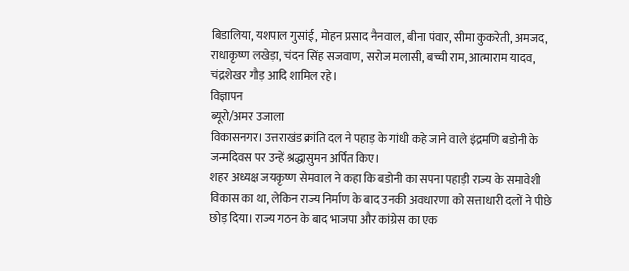बिडालिया, यशपाल गुसांई, मोहन प्रसाद नैनवाल, बीना पंवार, सीमा कुकरेती, अमजद, राधाकृष्ण लखेड़ा, चंदन सिंह सजवाण, सरोज मलासी, बच्ची राम, आत्माराम यादव, चंद्रशेखर गौड़ आदि शामिल रहे।
विज्ञापन
ब्यूरो/अमर उजाला
विकासनगर। उत्तराखंड क्रांति दल ने पहाड़ के गांधी कहे जाने वाले इंद्रमणि बडोनी के जन्मदिवस पर उन्हें श्रद्धासुमन अर्पित किए।
शहर अध्यक्ष जयकृष्ण सेमवाल ने कहा कि बडोनी का सपना पहाड़ी राज्य के समावेशी विकास का था, लेकिन राज्य निर्माण के बाद उनकी अवधारणा को सत्ताधारी दलों ने पीछे छोड़ दिया। राज्य गठन के बाद भाजपा और कांग्रेस का एक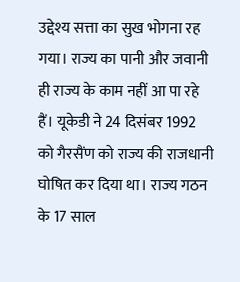उद्देश्य सत्ता का सुख भोगना रह गया। राज्य का पानी और जवानी ही राज्य के काम नहीं आ पा रहे हैं। यूकेडी ने 24 दिसंबर 1992 को गैरसैंण को राज्य की राजधानी घोषित कर दिया था। राज्य गठन के 17 साल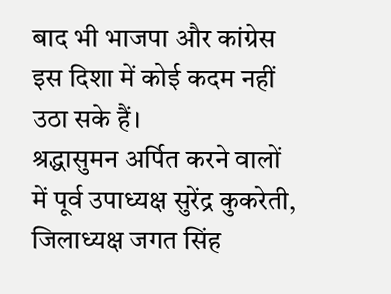बाद भी भाजपा और कांग्रेस इस दिशा में कोई कदम नहीं उठा सके हैं।
श्रद्धासुमन अर्पित करने वालों में पूर्व उपाध्यक्ष सुरेंद्र कुकरेती, जिलाध्यक्ष जगत सिंह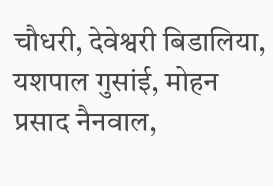चौधरी, देवेश्वरी बिडालिया, यशपाल गुसांई, मोहन प्रसाद नैनवाल,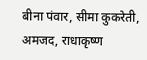बीना पंवार, सीमा कुकरेती, अमजद, राधाकृष्ण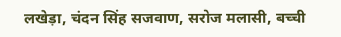लखेड़ा, चंदन सिंह सजवाण, सरोज मलासी, बच्ची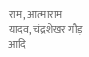राम, आत्माराम यादव, चंद्रशेखर गौड़ आदि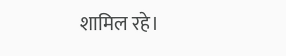शामिल रहे।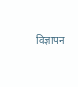विज्ञापन